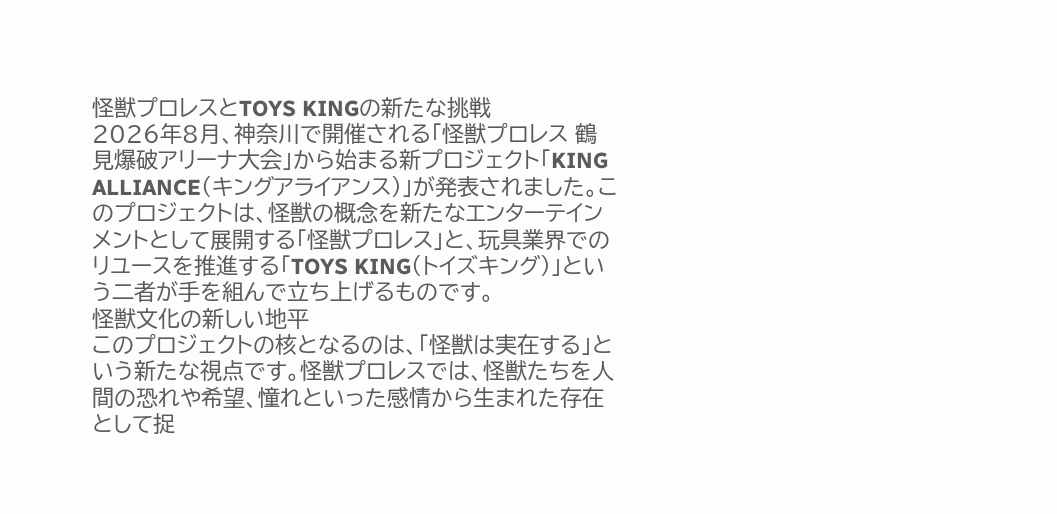怪獣プロレスとTOYS KINGの新たな挑戦
2026年8月、神奈川で開催される「怪獣プロレス 鶴見爆破アリーナ大会」から始まる新プロジェクト「KING ALLIANCE(キングアライアンス)」が発表されました。このプロジェクトは、怪獣の概念を新たなエンターテインメントとして展開する「怪獣プロレス」と、玩具業界でのリユースを推進する「TOYS KING(トイズキング)」という二者が手を組んで立ち上げるものです。
怪獣文化の新しい地平
このプロジェクトの核となるのは、「怪獣は実在する」という新たな視点です。怪獣プロレスでは、怪獣たちを人間の恐れや希望、憧れといった感情から生まれた存在として捉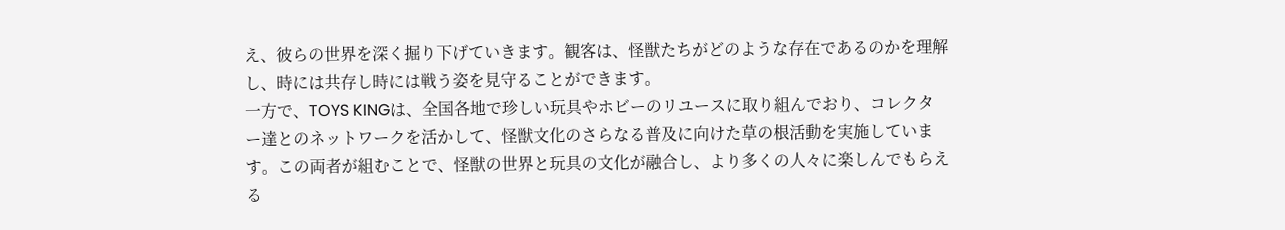え、彼らの世界を深く掘り下げていきます。観客は、怪獣たちがどのような存在であるのかを理解し、時には共存し時には戦う姿を見守ることができます。
一方で、TOYS KINGは、全国各地で珍しい玩具やホビーのリユースに取り組んでおり、コレクター達とのネットワークを活かして、怪獣文化のさらなる普及に向けた草の根活動を実施しています。この両者が組むことで、怪獣の世界と玩具の文化が融合し、より多くの人々に楽しんでもらえる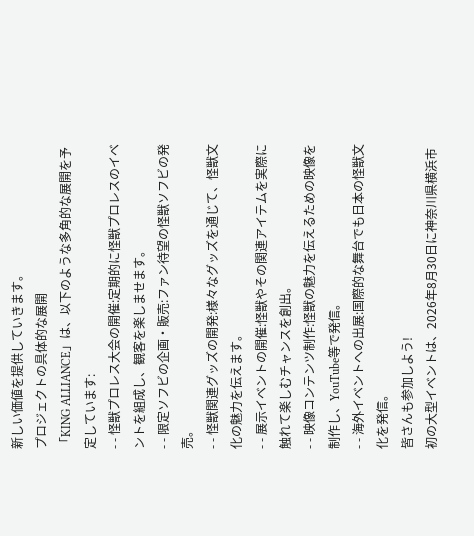新しい価値を提供していきます。
プロジェクトの具体的な展開
「KING ALLIANCE」は、以下のような多角的な展開を予定しています:
- - 怪獣プロレス大会の開催:定期的に怪獣プロレスのイベントを組成し、観客を楽しませます。
- - 限定ソフビの企画・販売:ファン待望の怪獣ソフビの発売。
- - 怪獣関連グッズの開発:様々なグッズを通じて、怪獣文化の魅力を伝えます。
- - 展示イベントの開催:怪獣やその関連アイテムを実際に触れて楽しむチャンスを創出。
- - 映像コンテンツ制作:怪獣の魅力を伝えるための映像を制作し、YouTube等で発信。
- - 海外イベントへの出展:国際的な舞台でも日本の怪獣文化を発信。
皆さんも参加しよう!
初の大型イベントは、2026年8月30日に神奈川県横浜市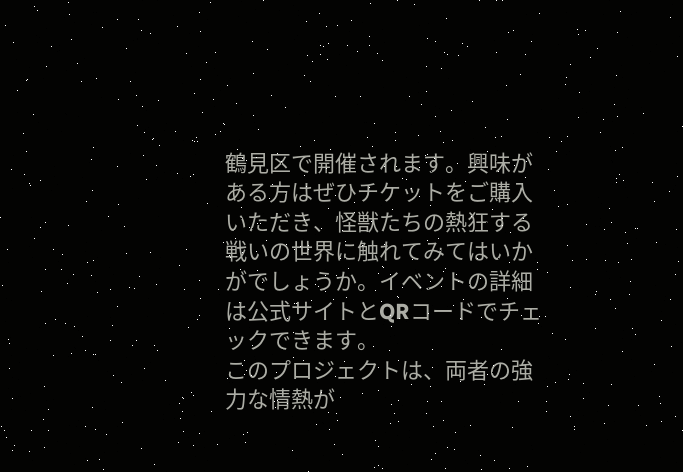鶴見区で開催されます。興味がある方はぜひチケットをご購入いただき、怪獣たちの熱狂する戦いの世界に触れてみてはいかがでしょうか。イベントの詳細は公式サイトとQRコードでチェックできます。
このプロジェクトは、両者の強力な情熱が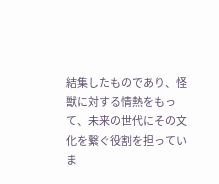結集したものであり、怪獣に対する情熱をもって、未来の世代にその文化を繋ぐ役割を担っていま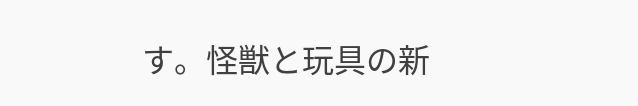す。怪獣と玩具の新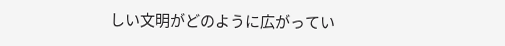しい文明がどのように広がってい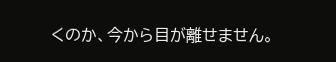くのか、今から目が離せません。